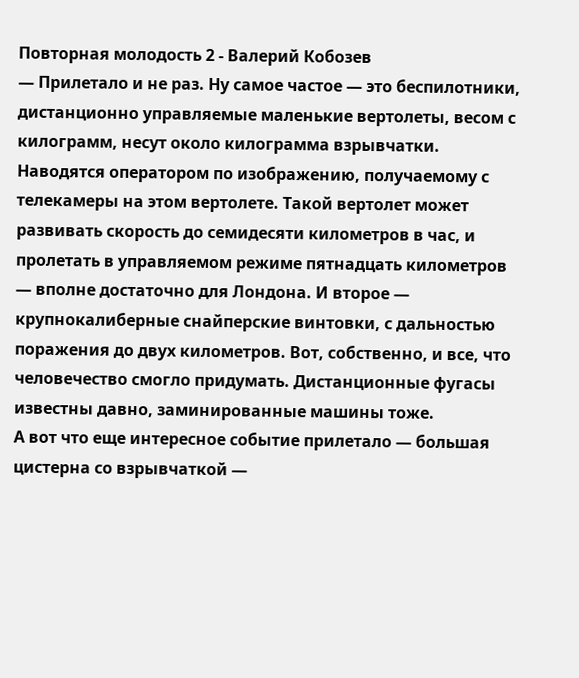Повторная молодость 2 - Валерий Кобозев
— Прилетало и не раз. Ну самое частое — это беспилотники, дистанционно управляемые маленькие вертолеты, весом с килограмм, несут около килограмма взрывчатки. Наводятся оператором по изображению, получаемому с телекамеры на этом вертолете. Такой вертолет может развивать скорость до семидесяти километров в час, и пролетать в управляемом режиме пятнадцать километров — вполне достаточно для Лондона. И второе — крупнокалиберные снайперские винтовки, с дальностью поражения до двух километров. Вот, собственно, и все, что человечество смогло придумать. Дистанционные фугасы известны давно, заминированные машины тоже.
А вот что еще интересное событие прилетало — большая цистерна со взрывчаткой —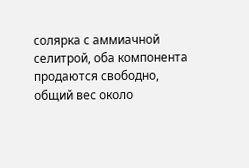солярка с аммиачной селитрой, оба компонента продаются свободно, общий вес около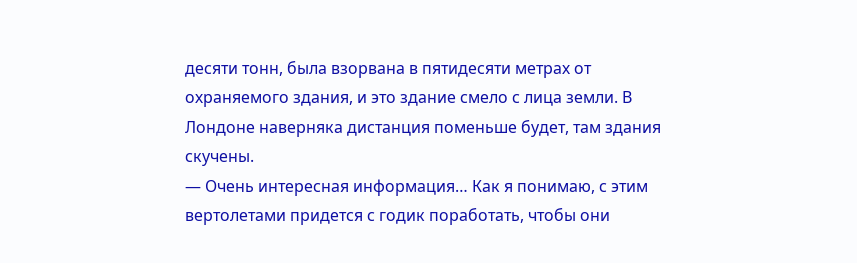десяти тонн, была взорвана в пятидесяти метрах от охраняемого здания, и это здание смело с лица земли. В Лондоне наверняка дистанция поменьше будет, там здания скучены.
— Очень интересная информация… Как я понимаю, с этим вертолетами придется с годик поработать, чтобы они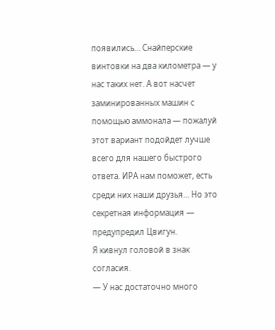появились… Снайперские винтовки на два километра — у нас таких нет. А вот насчет заминированных машин с помощью аммонала — пожалуй этот вариант подойдет лучше всего для нашего быстрого ответа. ИРА нам поможет, есть среди них наши друзья… Но это секретная информация — предупредил Цвигун.
Я кивнул головой в знак согласия.
— У нас достаточно много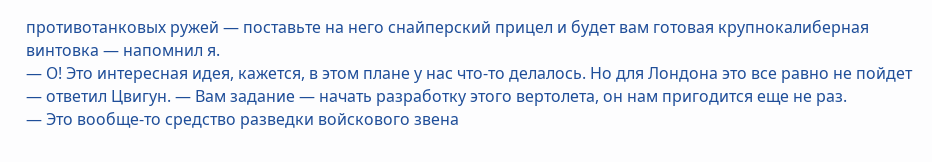противотанковых ружей — поставьте на него снайперский прицел и будет вам готовая крупнокалиберная винтовка — напомнил я.
— О! Это интересная идея, кажется, в этом плане у нас что-то делалось. Но для Лондона это все равно не пойдет — ответил Цвигун. — Вам задание — начать разработку этого вертолета, он нам пригодится еще не раз.
— Это вообще-то средство разведки войскового звена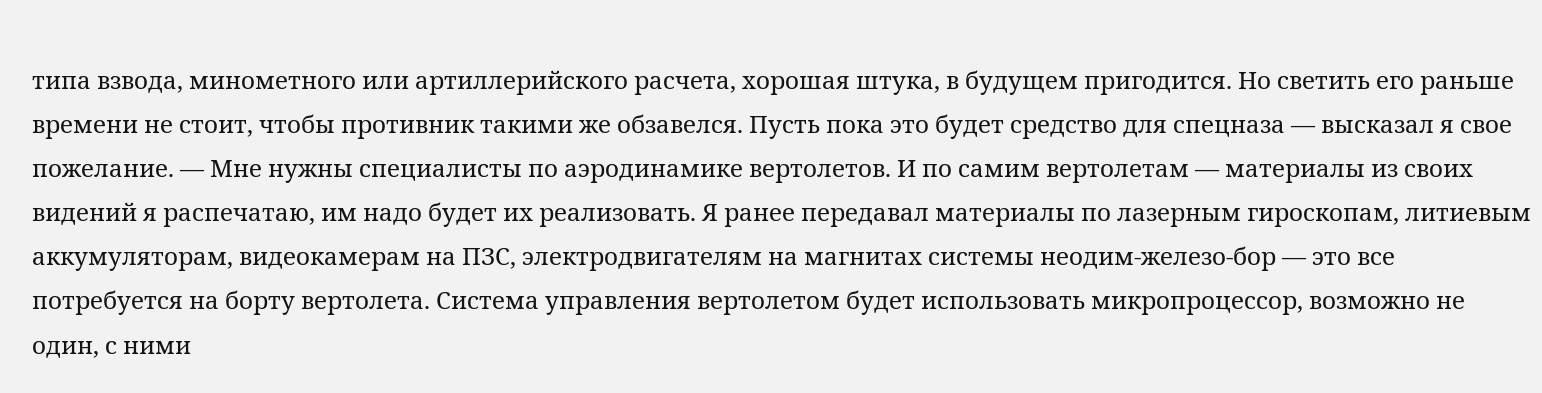типа взвода, минометного или артиллерийского расчета, хорошая штука, в будущем пригодится. Но светить его раньше времени не стоит, чтобы противник такими же обзавелся. Пусть пока это будет средство для спецназа — высказал я свое пожелание. — Мне нужны специалисты по аэродинамике вертолетов. И по самим вертолетам — материалы из своих видений я распечатаю, им надо будет их реализовать. Я ранее передавал материалы по лазерным гироскопам, литиевым аккумуляторам, видеокамерам на ПЗС, электродвигателям на магнитах системы неодим-железо-бор — это все потребуется на борту вертолета. Система управления вертолетом будет использовать микропроцессор, возможно не один, с ними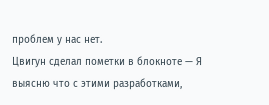проблем у нас нет.
Цвигун сделал пометки в блокноте — Я выясню что с этими разработками,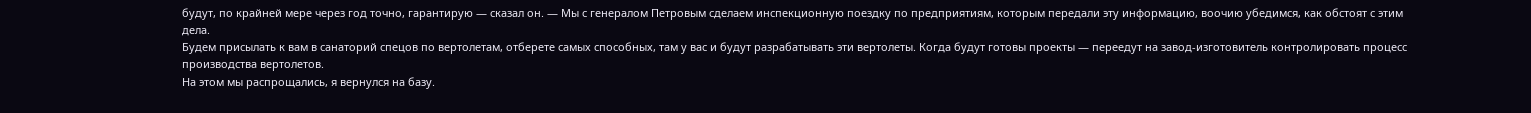будут, по крайней мере через год точно, гарантирую — сказал он. — Мы с генералом Петровым сделаем инспекционную поездку по предприятиям, которым передали эту информацию, воочию убедимся, как обстоят с этим дела.
Будем присылать к вам в санаторий спецов по вертолетам, отберете самых способных, там у вас и будут разрабатывать эти вертолеты. Когда будут готовы проекты — переедут на завод-изготовитель контролировать процесс производства вертолетов.
На этом мы распрощались, я вернулся на базу.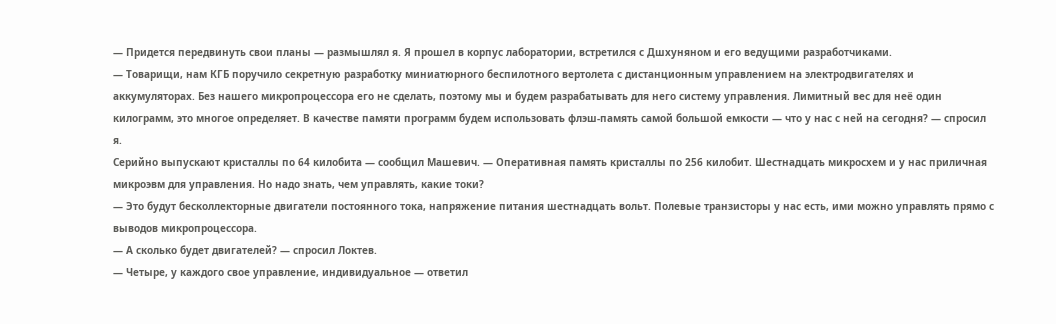— Придется передвинуть свои планы — размышлял я. Я прошел в корпус лаборатории, встретился с Дшхуняном и его ведущими разработчиками.
— Товарищи, нам КГБ поручило секретную разработку миниатюрного беспилотного вертолета с дистанционным управлением на электродвигателях и аккумуляторах. Без нашего микропроцессора его не сделать, поэтому мы и будем разрабатывать для него систему управления. Лимитный вес для неё один килограмм, это многое определяет. В качестве памяти программ будем использовать флэш-память самой большой емкости — что у нас с ней на сегодня? — спросил я.
Серийно выпускают кристаллы по 64 килобита — сообщил Машевич. — Оперативная память кристаллы по 256 килобит. Шестнадцать микросхем и у нас приличная микроэвм для управления. Но надо знать, чем управлять, какие токи?
— Это будут бесколлекторные двигатели постоянного тока, напряжение питания шестнадцать вольт. Полевые транзисторы у нас есть, ими можно управлять прямо с выводов микропроцессора.
— А сколько будет двигателей? — спросил Локтев.
— Четыре, у каждого свое управление, индивидуальное — ответил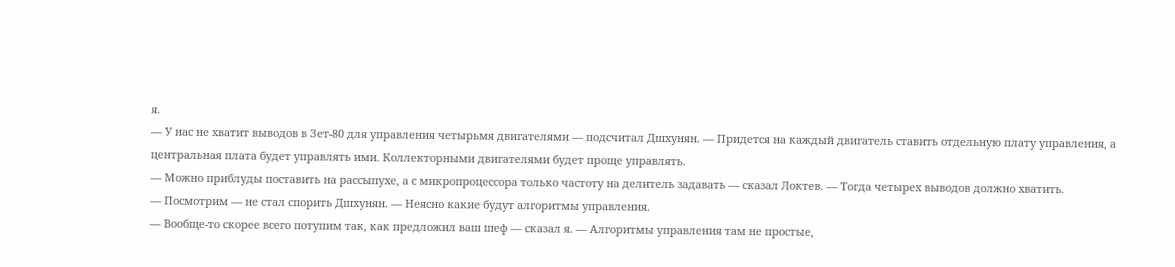я.
— У нас не хватит выводов в Зет-80 для управления четырьмя двигателями — подсчитал Дшхунян. — Придется на каждый двигатель ставить отдельную плату управления, а центральная плата будет управлять ими. Коллекторными двигателями будет проще управлять.
— Можно приблуды поставить на рассыпухе, а с микропроцессора только частоту на делитель задавать — сказал Локтев. — Тогда четырех выводов должно хватить.
— Посмотрим — не стал спорить Дшхунян. — Неясно какие будут алгоритмы управления.
— Вообще-то скорее всего потупим так, как предложил ваш шеф — сказал я. — Алгоритмы управления там не простые,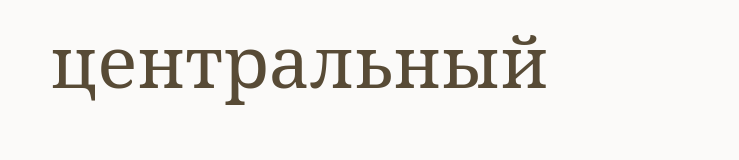центральный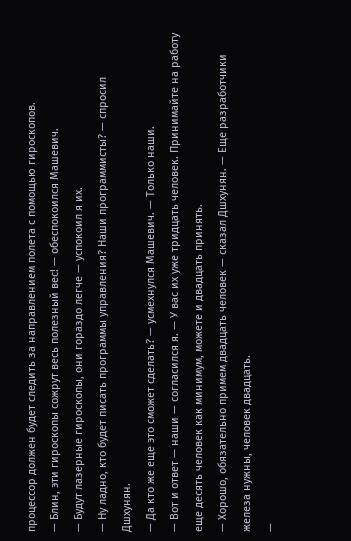процессор должен будет следить за направлением полета с помощью гироскопов.
— Блин, эти гироскопы сожрут весь полезный вес! — обеспокоился Машевич.
— Будут лазерные гироскопы, они гораздо легче — успокоил я их.
— Ну ладно, кто будет писать программы управления? Наши программисты? — спросил Дшхунян.
— Да кто же еще это сможет сделать? — усмехнулся Машевич. — Только наши.
— Вот и ответ — наши — согласился я. — У вас их уже тридцать человек. Принимайте на работу еще десять человек как минимум, можете и двадцать принять.
— Хорошо, обязательно примем двадцать человек — сказал Дшхунян. — Еще разработчики железа нужны, человек двадцать.
—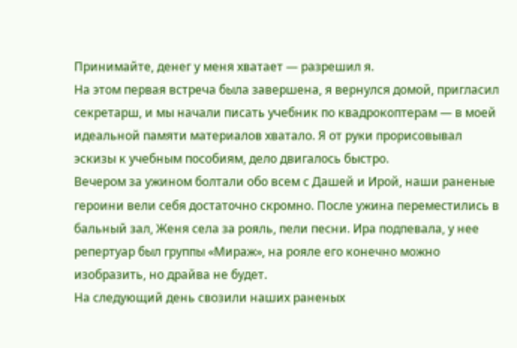Принимайте, денег у меня хватает — разрешил я.
На этом первая встреча была завершена, я вернулся домой, пригласил секретарш, и мы начали писать учебник по квадрокоптерам — в моей идеальной памяти материалов хватало. Я от руки прорисовывал эскизы к учебным пособиям, дело двигалось быстро.
Вечером за ужином болтали обо всем с Дашей и Ирой, наши раненые героини вели себя достаточно скромно. После ужина переместились в бальный зал, Женя села за рояль, пели песни. Ира подпевала, у нее репертуар был группы «Мираж», на рояле его конечно можно изобразить, но драйва не будет.
На следующий день свозили наших раненых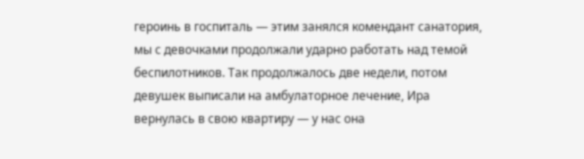героинь в госпиталь — этим занялся комендант санатория, мы с девочками продолжали ударно работать над темой беспилотников. Так продолжалось две недели, потом девушек выписали на амбулаторное лечение, Ира вернулась в свою квартиру — у нас она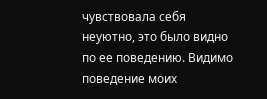чувствовала себя неуютно, это было видно по ее поведению. Видимо поведение моих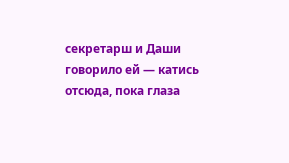секретарш и Даши говорило ей — катись отсюда, пока глаза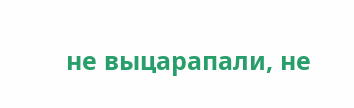не выцарапали, не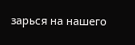зарься на нашего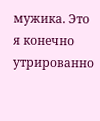мужика. Это я конечно утрированно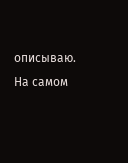описываю. На самом